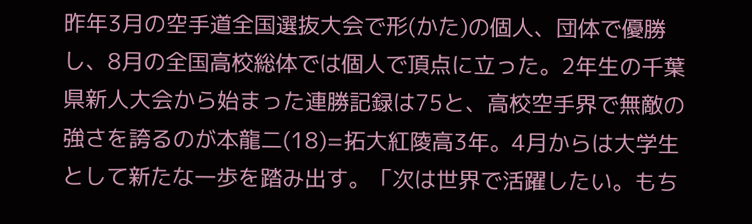昨年3月の空手道全国選抜大会で形(かた)の個人、団体で優勝し、8月の全国高校総体では個人で頂点に立った。2年生の千葉県新人大会から始まった連勝記録は75と、高校空手界で無敵の強さを誇るのが本龍二(18)=拓大紅陵高3年。4月からは大学生として新たな一歩を踏み出す。「次は世界で活躍したい。もち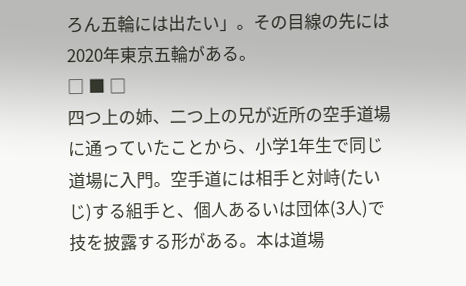ろん五輪には出たい」。その目線の先には2020年東京五輪がある。
□ ■ □
四つ上の姉、二つ上の兄が近所の空手道場に通っていたことから、小学1年生で同じ道場に入門。空手道には相手と対峙(たいじ)する組手と、個人あるいは団体(3人)で技を披露する形がある。本は道場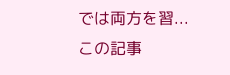では両方を習...
この記事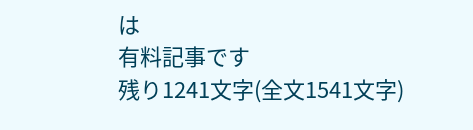は
有料記事です
残り1241文字(全文1541文字)